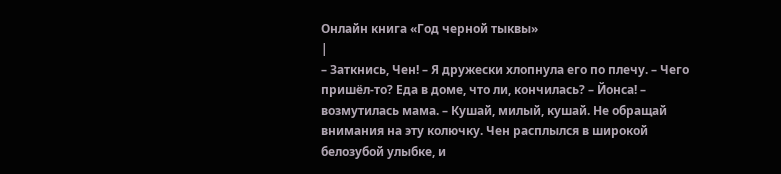Онлайн книга «Год черной тыквы»
|
– Заткнись, Чен! – Я дружески хлопнула его по плечу. – Чего пришёл-то? Еда в доме, что ли, кончилась? – Йонса! – возмутилась мама. – Кушай, милый, кушай. Не обращай внимания на эту колючку. Чен расплылся в широкой белозубой улыбке, и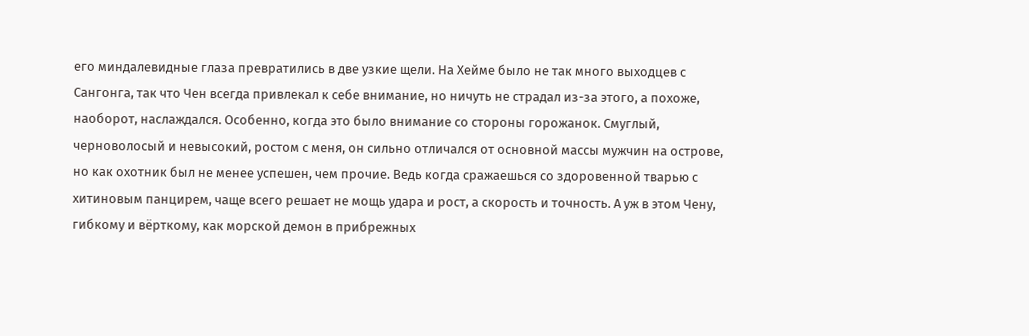его миндалевидные глаза превратились в две узкие щели. На Хейме было не так много выходцев с Сангонга, так что Чен всегда привлекал к себе внимание, но ничуть не страдал из-за этого, а похоже, наоборот, наслаждался. Особенно, когда это было внимание со стороны горожанок. Смуглый, черноволосый и невысокий, ростом с меня, он сильно отличался от основной массы мужчин на острове, но как охотник был не менее успешен, чем прочие. Ведь когда сражаешься со здоровенной тварью с хитиновым панцирем, чаще всего решает не мощь удара и рост, а скорость и точность. А уж в этом Чену, гибкому и вёрткому, как морской демон в прибрежных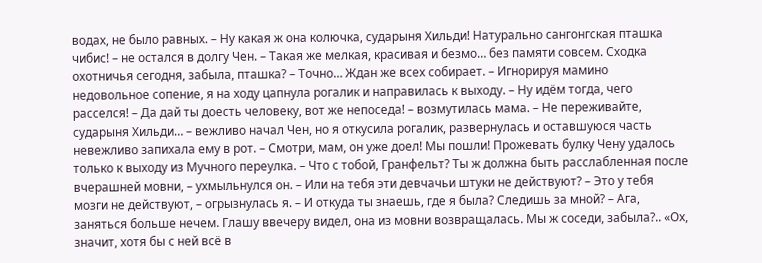водах, не было равных. – Ну какая ж она колючка, сударыня Хильди! Натурально сангонгская пташка чибис! – не остался в долгу Чен. – Такая же мелкая, красивая и безмо… без памяти совсем. Сходка охотничья сегодня, забыла, пташка? – Точно… Ждан же всех собирает. – Игнорируя мамино недовольное сопение, я на ходу цапнула рогалик и направилась к выходу. – Ну идём тогда, чего расселся! – Да дай ты доесть человеку, вот же непоседа! – возмутилась мама. – Не переживайте, сударыня Хильди… – вежливо начал Чен, но я откусила рогалик, развернулась и оставшуюся часть невежливо запихала ему в рот. – Смотри, мам, он уже доел! Мы пошли! Прожевать булку Чену удалось только к выходу из Мучного переулка. – Что с тобой, Гранфельт? Ты ж должна быть расслабленная после вчерашней мовни, – ухмыльнулся он. – Или на тебя эти девчачьи штуки не действуют? – Это у тебя мозги не действуют, – огрызнулась я. – И откуда ты знаешь, где я была? Следишь за мной? – Ага, заняться больше нечем. Глашу ввечеру видел, она из мовни возвращалась. Мы ж соседи, забыла?.. «Ох, значит, хотя бы с ней всё в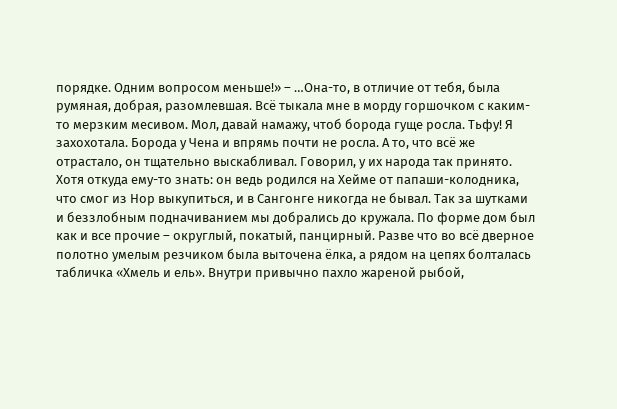порядке. Одним вопросом меньше!» – …Она-то, в отличие от тебя, была румяная, добрая, разомлевшая. Всё тыкала мне в морду горшочком с каким-то мерзким месивом. Мол, давай намажу, чтоб борода гуще росла. Тьфу! Я захохотала. Борода у Чена и впрямь почти не росла. А то, что всё же отрастало, он тщательно выскабливал. Говорил, у их народа так принято. Хотя откуда ему-то знать: он ведь родился на Хейме от папаши-колодника, что смог из Нор выкупиться, и в Сангонге никогда не бывал. Так за шутками и беззлобным подначиванием мы добрались до кружала. По форме дом был как и все прочие – округлый, покатый, панцирный. Разве что во всё дверное полотно умелым резчиком была выточена ёлка, а рядом на цепях болталась табличка «Хмель и ель». Внутри привычно пахло жареной рыбой,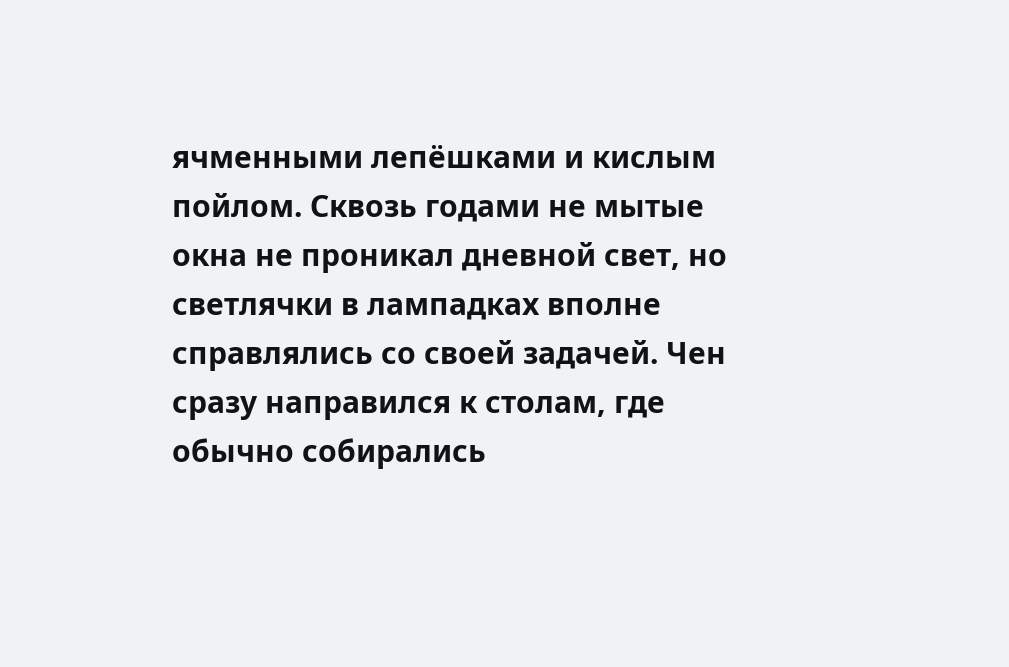ячменными лепёшками и кислым пойлом. Сквозь годами не мытые окна не проникал дневной свет, но светлячки в лампадках вполне справлялись со своей задачей. Чен сразу направился к столам, где обычно собирались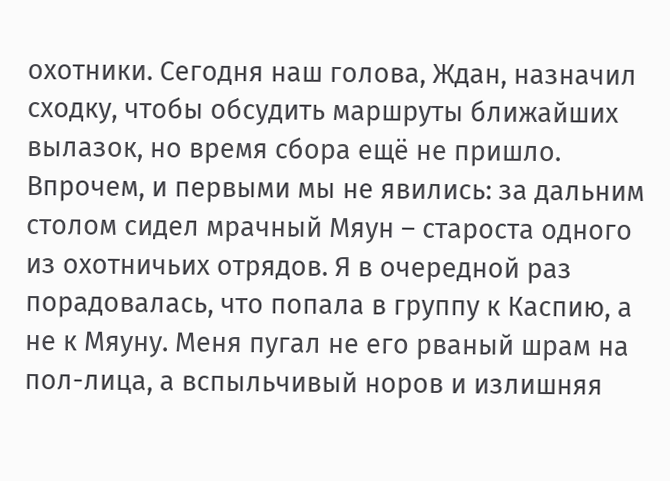охотники. Сегодня наш голова, Ждан, назначил сходку, чтобы обсудить маршруты ближайших вылазок, но время сбора ещё не пришло. Впрочем, и первыми мы не явились: за дальним столом сидел мрачный Мяун – староста одного из охотничьих отрядов. Я в очередной раз порадовалась, что попала в группу к Каспию, а не к Мяуну. Меня пугал не его рваный шрам на пол-лица, а вспыльчивый норов и излишняя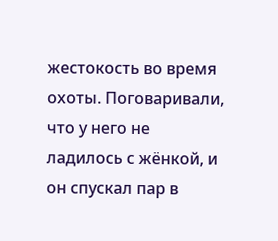жестокость во время охоты. Поговаривали, что у него не ладилось с жёнкой, и он спускал пар в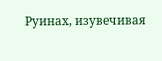Руинах, изувечивая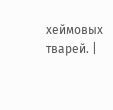хеймовых тварей. |